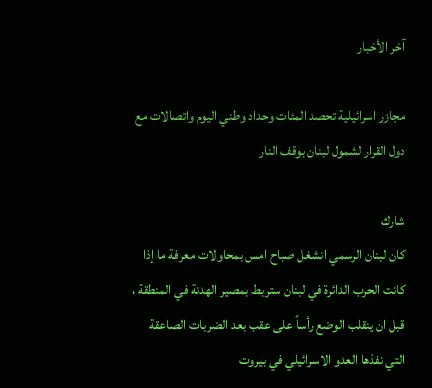آخر الأخبار

مجازر اسرائيلية تحصد المئات وحداد وطني اليوم واتصالات مع دول القرار لشمول لبنان بوقف النار

شارك
كان لبنان الرسمي انشغل صباح امس بمحاولات معرفة ما إذا كانت الحرب الدائرة في لبنان ستربط بمصير الهدنة في المنطقة ، قبل ان ينقلب الوضع رأساً على عقب بعد الضربات الصاعقة التي نفذها العدو الاسرائيلي في بيروت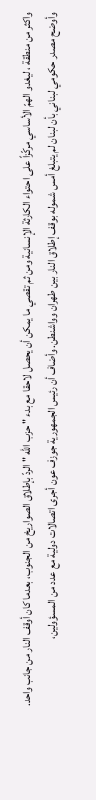واكثر من منطقة ، ليغدو الهمّ الأساسي مركّزاً على احتواء الكارثة الإنسانية ومن ثم تقصي ما يمكن أن يحصل لاحقا مع بدء " حزب الله " الردّ بإطلاق الصواريخ من الجنوب، بعدما كان أوقف النار من جانب واحد.
وأوضح مصدر حكومي لبناني بأن لبنان لم يتبلغ أمس شموله بوقف إطلاق النار بين طهران وواشنطن. وأضاف أن رئيس الجمهورية جوزف عون أجرى اتصالات دولية مع عدد من المسؤولين،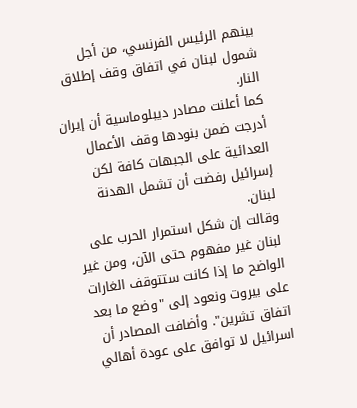بينهم الرئيس الفرنسي، من أجل شمول لبنان في اتفاق وقف إطلاق النار.
كما أعلنت مصادر ديبلوماسية أن إيران أدرجت ضمن بنودها وقف الأعمال العدائية على الجبهات كافة لكن إسرائيل رفضت أن تشمل الهدنة لبنان.
وقالت إن شكل استمرار الحرب على لبنان غير مفهوم حتى الآن، ومن غير الواضح ما إذا كانت ستتوقف الغارات على بيروت ونعود إلى "وضع ما بعد اتفاق تشرين". وأضافت المصادر أن اسرائيل لا توافق على عودة أهالي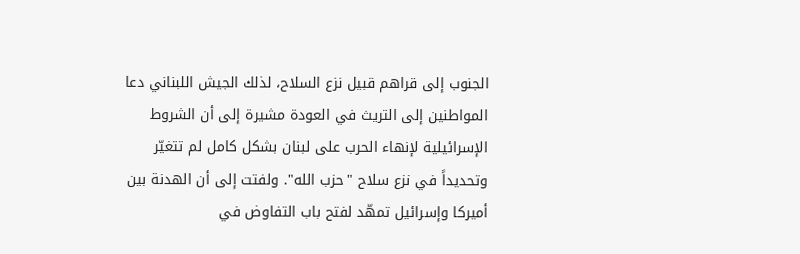الجنوب إلى قراهم قبيل نزع السلاح، لذلك الجيش اللبناني دعا المواطنين إلى التريث في العودة مشيرة إلى أن الشروط الإسرائيلية لإنهاء الحرب على لبنان بشكل كامل لم تتغيّر وتحديداً في نزع سلاح "حزب الله". ولفتت إلى أن الهدنة بين أميركا وإسرائيل تمهّد لفتح باب التفاوض في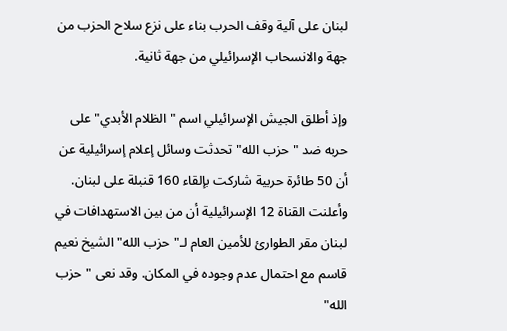لبنان على آلية وقف الحرب بناء على نزع سلاح الحزب من جهة والانسحاب الإسرائيلي من جهة ثانية.

وإذ أطلق الجيش الإسرائيلي اسم "الظلام الأبدي" على حربه ضد "حزب الله" تحدثت وسائل إعلام إسرائيلية عن أن 50 طائرة حربية شاركت بإلقاء 160 قنبلة على لبنان. وأعلنت القناة 12 الإسرائيلية أن من بين الاستهدافات في لبنان مقر الطوارئ للأمين العام لـ"حزب الله" الشيخ نعيم قاسم مع احتمال عدم وجوده في المكان. وقد نعى "حزب الله"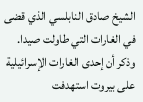الشيخ صادق النابلسي الذي قضى في الغارات التي طاولت صيدا. وذكر أن إحدى الغارات الإسرائيلية على بيروت استهدفت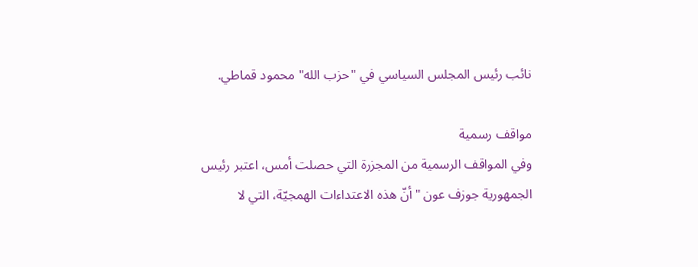نائب رئيس المجلس السياسي في "حزب الله" محمود قماطي.

مواقف رسمية
وفي المواقف الرسمية من المجزرة التي حصلت أمس، اعتبر رئيس الجمهورية جوزف عون "أنّ هذه الاعتداءات الهمجيّة، التي لا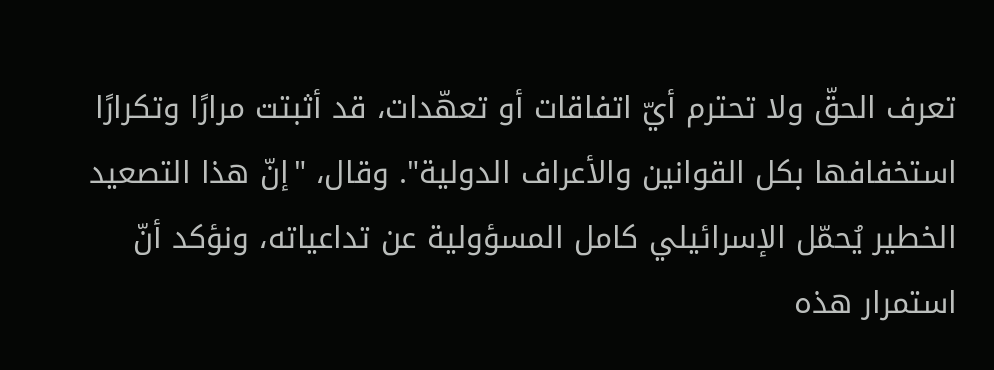تعرف الحقّ ولا تحترم أيّ اتفاقات أو تعهّدات، قد أثبتت مرارًا وتكرارًا استخفافها بكل القوانين والأعراف الدولية". وقال، "إنّ هذا التصعيد الخطير يُحمّل الإسرائيلي كامل المسؤولية عن تداعياته، ونؤكد أنّ استمرار هذه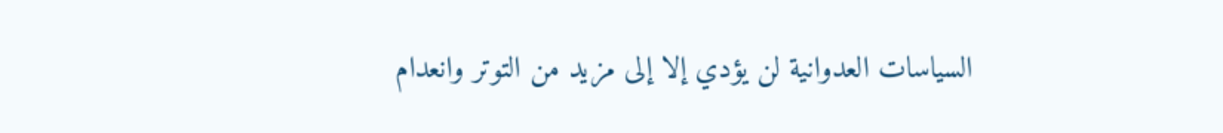السياسات العدوانية لن يؤدي إلا إلى مزيد من التوتر وانعدام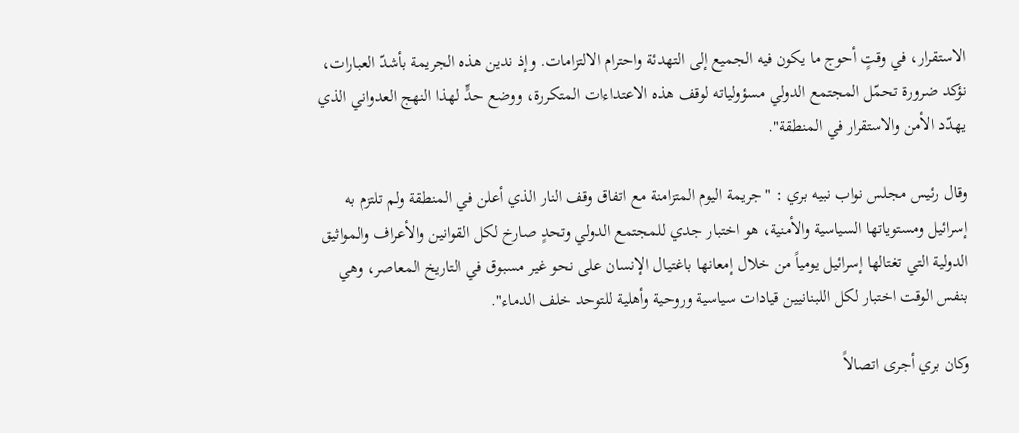الاستقرار، في وقتٍ أحوج ما يكون فيه الجميع إلى التهدئة واحترام الالتزامات. وإذ ندين هذه الجريمة بأشدّ العبارات، نؤكد ضرورة تحمّل المجتمع الدولي مسؤولياته لوقف هذه الاعتداءات المتكررة، ووضع حدٍّ لهذا النهج العدواني الذي يهدّد الأمن والاستقرار في المنطقة".

وقال رئيس مجلس نواب نبيه بري : "جريمة اليوم المتزامنة مع اتفاق وقف النار الذي أعلن في المنطقة ولم تلتزم به إسرائيل ومستوياتها السياسية والأمنية، هو اختبار جدي للمجتمع الدولي وتحدٍ صارخ لكل القوانين والأعراف والمواثيق الدولية التي تغتالها إسرائيل يومياً من خلال إمعانها باغتيال الإنسان على نحو غير مسبوق في التاريخ المعاصر، وهي بنفس الوقت اختبار لكل اللبنانيين قيادات سياسية وروحية وأهلية للتوحد خلف الدماء".

وكان بري أجرى اتصالاً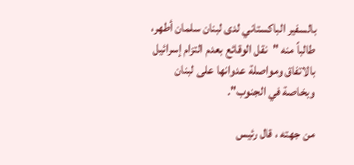بالسفير الباكستاني لدى لبنان سلمان أطهر، طالباً منه "نقل الوقائع بعدم التزام إسرائيل بالاتفاق ومواصلة عدوانها على لبنان وبخاصة في الجنوب".

من جهته ، قال رئيس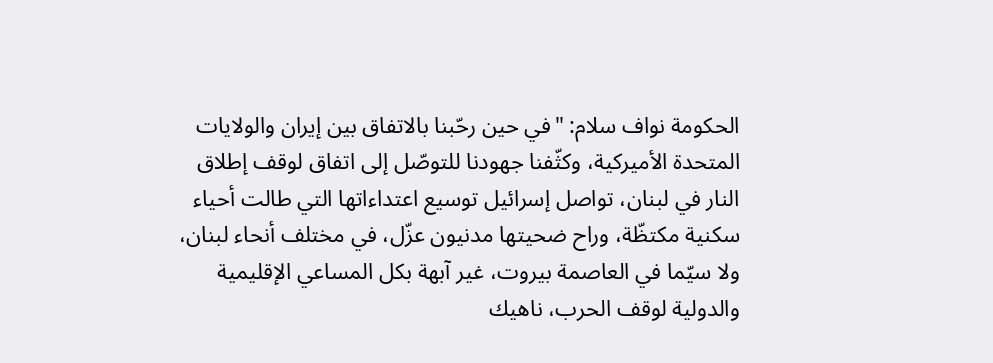الحكومة نواف سلام: "في حين رحّبنا بالاتفاق بين إيران والولايات المتحدة الأميركية، وكثّفنا جهودنا للتوصّل إلى اتفاق لوقف إطلاق النار في لبنان، تواصل إسرائيل توسيع اعتداءاتها التي طالت أحياء سكنية مكتظّة، وراح ضحيتها مدنيون عزّل، في مختلف أنحاء لبنان، ولا سيّما في العاصمة بيروت، غير آبهة بكل المساعي الإقليمية والدولية لوقف الحرب، ناهيك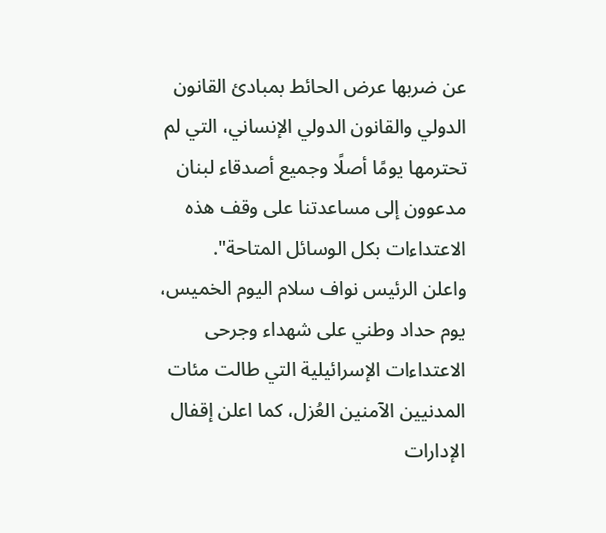عن ضربها عرض الحائط بمبادئ القانون الدولي والقانون الدولي الإنساني، التي لم تحترمها يومًا أصلًا وجميع أصدقاء لبنان مدعوون إلى مساعدتنا على وقف هذه الاعتداءات بكل الوسائل المتاحة".
واعلن الرئيس نواف سلام اليوم الخميس، يوم حداد وطني على شهداء وجرحى الاعتداءات الإسرائيلية التي طالت مئات المدنيين الآمنين العُزل، كما اعلن إقفال الإدارات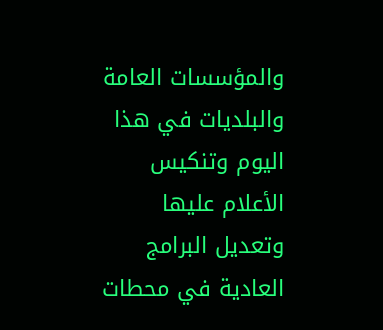والمؤسسات العامة والبلديات في هذا اليوم وتنكيس الأعلام عليها وتعديل البرامج العادية في محطات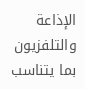الإذاعة والتلفزيون بما يتناسب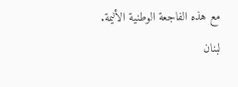مع هذه الفاجعة الوطنية الأليمة.
لبنان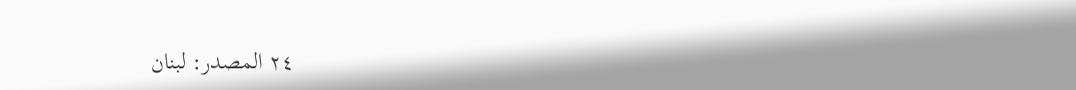٢٤ المصدر: لبنان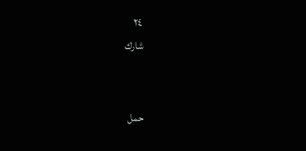٢٤
شارك


حمل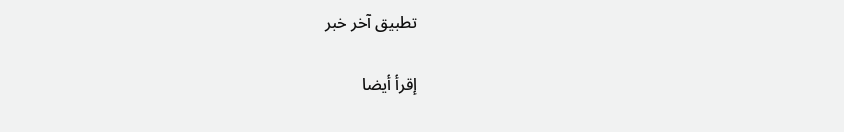تطبيق آخر خبر

إقرأ أيضا